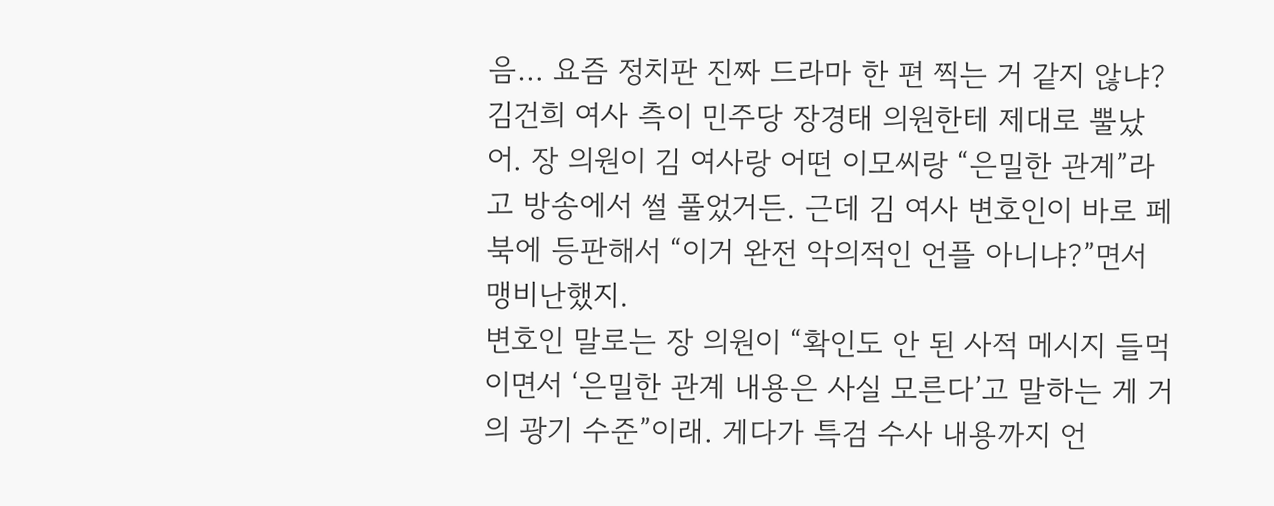음… 요즘 정치판 진짜 드라마 한 편 찍는 거 같지 않냐? 김건희 여사 측이 민주당 장경태 의원한테 제대로 뿔났어. 장 의원이 김 여사랑 어떤 이모씨랑 “은밀한 관계”라고 방송에서 썰 풀었거든. 근데 김 여사 변호인이 바로 페북에 등판해서 “이거 완전 악의적인 언플 아니냐?”면서 맹비난했지.
변호인 말로는 장 의원이 “확인도 안 된 사적 메시지 들먹이면서 ‘은밀한 관계 내용은 사실 모른다’고 말하는 게 거의 광기 수준”이래. 게다가 특검 수사 내용까지 언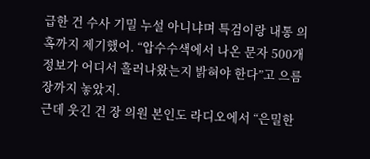급한 건 수사 기밀 누설 아니냐며 특검이랑 내통 의혹까지 제기했어. “압수수색에서 나온 문자 500개 정보가 어디서 흘러나왔는지 밝혀야 한다”고 으름장까지 놓았지.
근데 웃긴 건 장 의원 본인도 라디오에서 “은밀한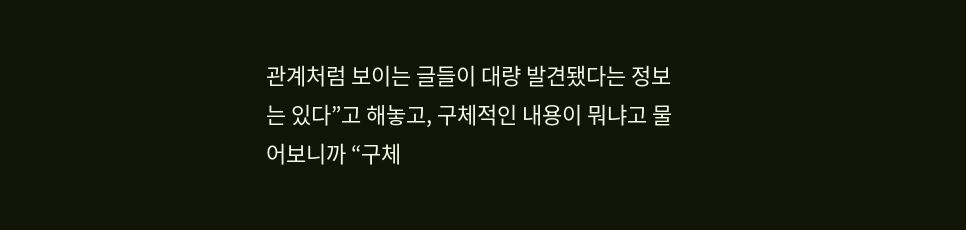관계처럼 보이는 글들이 대량 발견됐다는 정보는 있다”고 해놓고, 구체적인 내용이 뭐냐고 물어보니까 “구체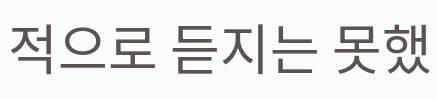적으로 듣지는 못했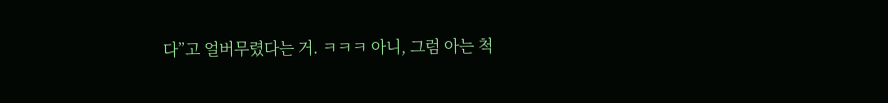다”고 얼버무렸다는 거. ㅋㅋㅋ 아니, 그럼 아는 척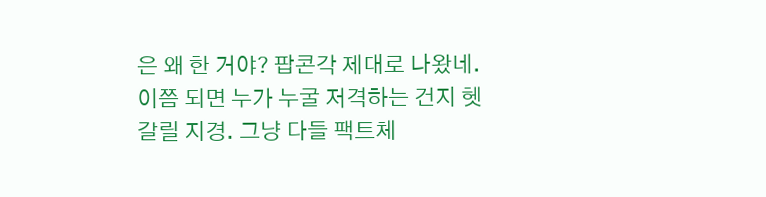은 왜 한 거야? 팝콘각 제대로 나왔네. 이쯤 되면 누가 누굴 저격하는 건지 헷갈릴 지경. 그냥 다들 팩트체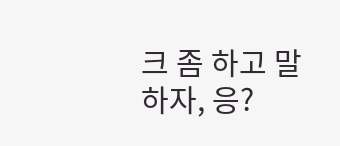크 좀 하고 말하자, 응?